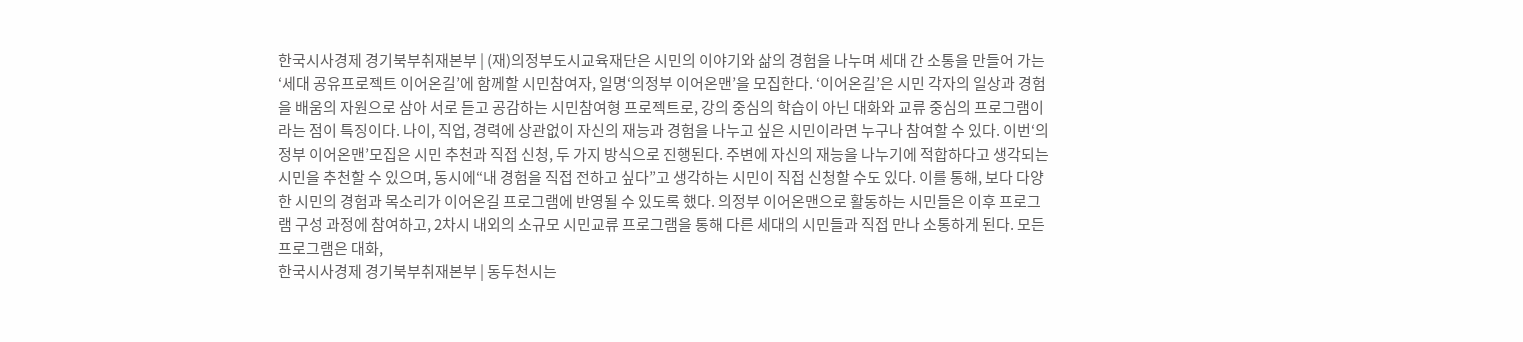한국시사경제 경기북부취재본부 | (재)의정부도시교육재단은 시민의 이야기와 삶의 경험을 나누며 세대 간 소통을 만들어 가는‘세대 공유프로젝트 이어온길’에 함께할 시민참여자, 일명‘의정부 이어온맨’을 모집한다. ‘이어온길’은 시민 각자의 일상과 경험을 배움의 자원으로 삼아 서로 듣고 공감하는 시민참여형 프로젝트로, 강의 중심의 학습이 아닌 대화와 교류 중심의 프로그램이라는 점이 특징이다. 나이, 직업, 경력에 상관없이 자신의 재능과 경험을 나누고 싶은 시민이라면 누구나 참여할 수 있다. 이번‘의정부 이어온맨’모집은 시민 추천과 직접 신청, 두 가지 방식으로 진행된다. 주변에 자신의 재능을 나누기에 적합하다고 생각되는 시민을 추천할 수 있으며, 동시에“내 경험을 직접 전하고 싶다”고 생각하는 시민이 직접 신청할 수도 있다. 이를 통해, 보다 다양한 시민의 경험과 목소리가 이어온길 프로그램에 반영될 수 있도록 했다. 의정부 이어온맨으로 활동하는 시민들은 이후 프로그램 구성 과정에 참여하고, 2차시 내외의 소규모 시민교류 프로그램을 통해 다른 세대의 시민들과 직접 만나 소통하게 된다. 모든 프로그램은 대화,
한국시사경제 경기북부취재본부 | 동두천시는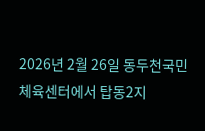2026년 2월 26일 동두천국민체육센터에서 탑동2지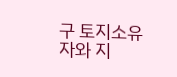구 토지소유자와 지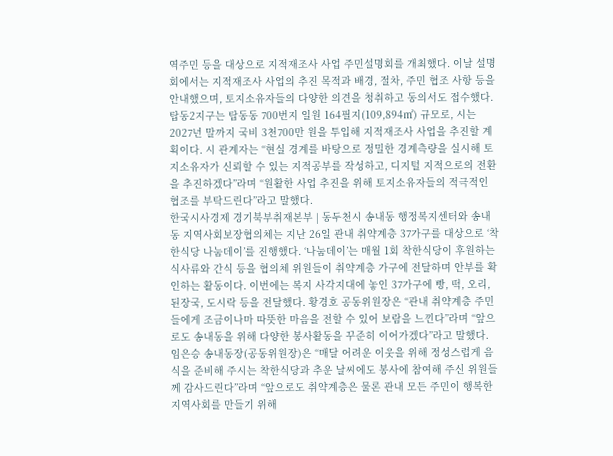역주민 등을 대상으로 지적재조사 사업 주민설명회를 개최했다. 이날 설명회에서는 지적재조사 사업의 추진 목적과 배경, 절차, 주민 협조 사항 등을 안내했으며, 토지소유자들의 다양한 의견을 청취하고 동의서도 접수했다. 탑동2지구는 탑동동 700번지 일원 164필지(109,894㎡) 규모로, 시는 2027년 말까지 국비 3천700만 원을 투입해 지적재조사 사업을 추진할 계획이다. 시 관계자는 “현실 경계를 바탕으로 정밀한 경계측량을 실시해 토지소유자가 신뢰할 수 있는 지적공부를 작성하고, 디지털 지적으로의 전환을 추진하겠다”라며 “원활한 사업 추진을 위해 토지소유자들의 적극적인 협조를 부탁드린다”라고 말했다.
한국시사경제 경기북부취재본부 | 동두천시 송내동 행정복지센터와 송내동 지역사회보장협의체는 지난 26일 관내 취약계층 37가구를 대상으로 ‘착한식당 나눔데이’를 진행했다. ‘나눔데이’는 매월 1회 착한식당이 후원하는 식사류와 간식 등을 협의체 위원들이 취약계층 가구에 전달하며 안부를 확인하는 활동이다. 이번에는 복지 사각지대에 놓인 37가구에 빵, 떡, 오리, 된장국, 도시락 등을 전달했다. 황경호 공동위원장은 “관내 취약계층 주민들에게 조금이나마 따뜻한 마음을 전할 수 있어 보람을 느낀다”라며 “앞으로도 송내동을 위해 다양한 봉사활동을 꾸준히 이어가겠다”라고 말했다. 임은승 송내동장(공동위원장)은 “매달 어려운 이웃을 위해 정성스럽게 음식을 준비해 주시는 착한식당과 추운 날씨에도 봉사에 참여해 주신 위원들께 감사드린다”라며 “앞으로도 취약계층은 물론 관내 모든 주민이 행복한 지역사회를 만들기 위해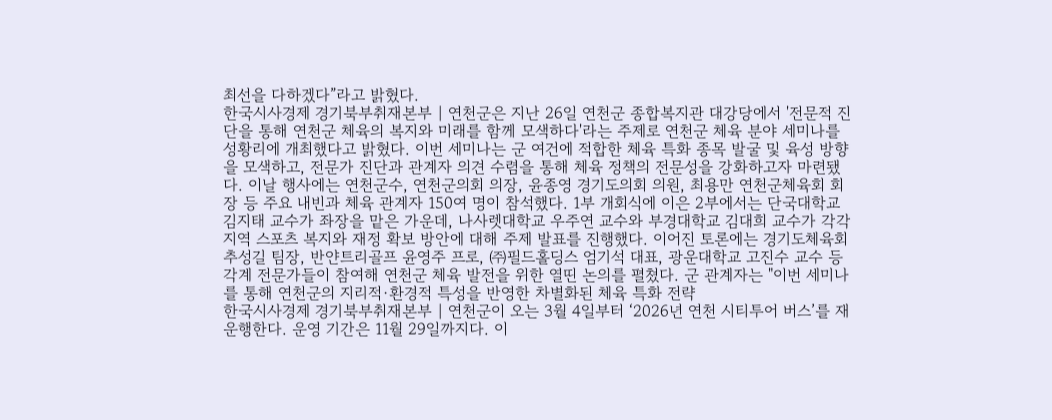최선을 다하겠다”라고 밝혔다.
한국시사경제 경기북부취재본부 | 연천군은 지난 26일 연천군 종합복지관 대강당에서 '전문적 진단을 통해 연천군 체육의 복지와 미래를 함께 모색하다'라는 주제로 연천군 체육 분야 세미나를 성황리에 개최했다고 밝혔다. 이번 세미나는 군 여건에 적합한 체육 특화 종목 발굴 및 육성 방향을 모색하고, 전문가 진단과 관계자 의견 수렴을 통해 체육 정책의 전문성을 강화하고자 마련됐다. 이날 행사에는 연천군수, 연천군의회 의장, 윤종영 경기도의회 의원, 최용만 연천군체육회 회장 등 주요 내빈과 체육 관계자 150여 명이 참석했다. 1부 개회식에 이은 2부에서는 단국대학교 김지태 교수가 좌장을 맡은 가운데, 나사렛대학교 우주연 교수와 부경대학교 김대희 교수가 각각 지역 스포츠 복지와 재정 확보 방안에 대해 주제 발표를 진행했다. 이어진 토론에는 경기도체육회 추성길 팀장, 반얀트리골프 윤영주 프로, ㈜필드홀딩스 엄기석 대표, 광운대학교 고진수 교수 등 각계 전문가들이 참여해 연천군 체육 발전을 위한 열띤 논의를 펼쳤다. 군 관계자는 "이번 세미나를 통해 연천군의 지리적·환경적 특성을 반영한 차별화된 체육 특화 전략
한국시사경제 경기북부취재본부 | 연천군이 오는 3월 4일부터 ‘2026년 연천 시티투어 버스’를 재운행한다. 운영 기간은 11월 29일까지다. 이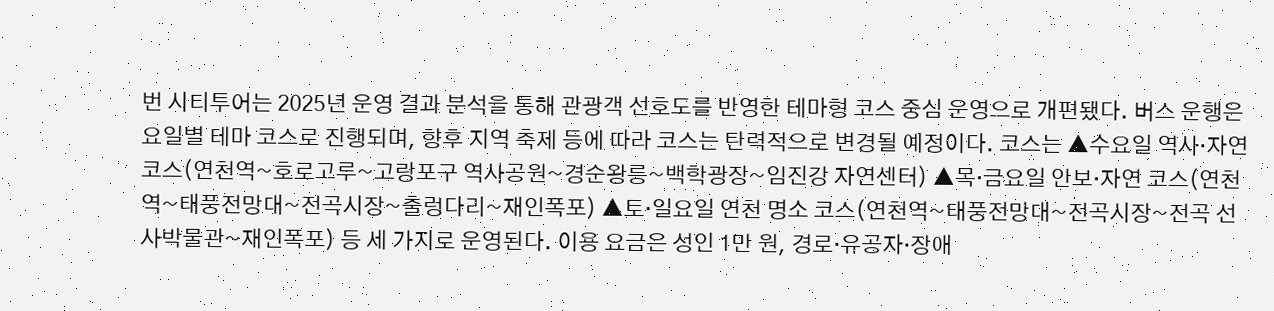번 시티투어는 2025년 운영 결과 분석을 통해 관광객 선호도를 반영한 테마형 코스 중심 운영으로 개편됐다. 버스 운행은 요일별 테마 코스로 진행되며, 향후 지역 축제 등에 따라 코스는 탄력적으로 변경될 예정이다. 코스는 ▲수요일 역사·자연 코스(연천역~호로고루~고랑포구 역사공원~경순왕릉~백학광장~임진강 자연센터) ▲목·금요일 안보·자연 코스(연천역~태풍전망대~전곡시장~출렁다리~재인폭포) ▲토·일요일 연천 명소 코스(연천역~태풍전망대~전곡시장~전곡 선사박물관~재인폭포) 등 세 가지로 운영된다. 이용 요금은 성인 1만 원, 경로·유공자·장애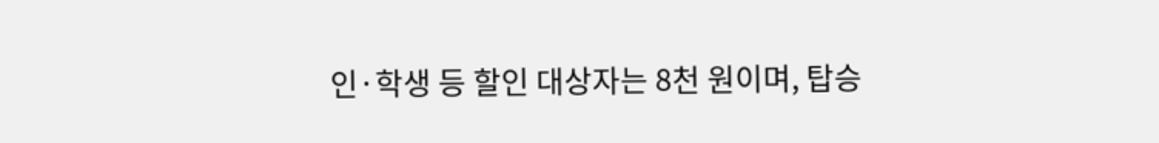인·학생 등 할인 대상자는 8천 원이며, 탑승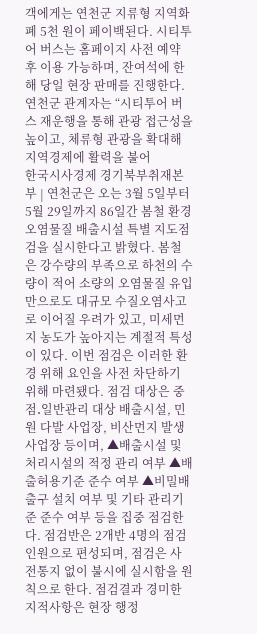객에게는 연천군 지류형 지역화폐 5천 원이 페이백된다. 시티투어 버스는 홈페이지 사전 예약 후 이용 가능하며, 잔여석에 한해 당일 현장 판매를 진행한다. 연천군 관계자는 “시티투어 버스 재운행을 통해 관광 접근성을 높이고, 체류형 관광을 확대해 지역경제에 활력을 불어
한국시사경제 경기북부취재본부 | 연천군은 오는 3월 5일부터 5월 29일까지 86일간 봄철 환경오염물질 배출시설 특별 지도점검을 실시한다고 밝혔다. 봄철은 강수량의 부족으로 하천의 수량이 적어 소량의 오염물질 유입만으로도 대규모 수질오염사고로 이어질 우려가 있고, 미세먼지 농도가 높아지는 계절적 특성이 있다. 이번 점검은 이러한 환경 위해 요인을 사전 차단하기 위해 마련됐다. 점검 대상은 중점․일반관리 대상 배출시설, 민원 다발 사업장, 비산먼지 발생사업장 등이며, ▲배출시설 및 처리시설의 적정 관리 여부 ▲배출허용기준 준수 여부 ▲비밀배출구 설치 여부 및 기타 관리기준 준수 여부 등을 집중 점검한다. 점검반은 2개반 4명의 점검인원으로 편성되며, 점검은 사전통지 없이 불시에 실시함을 원칙으로 한다. 점검결과 경미한 지적사항은 현장 행정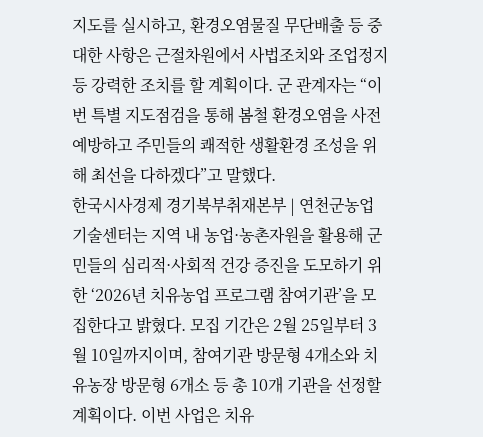지도를 실시하고, 환경오염물질 무단배출 등 중대한 사항은 근절차원에서 사법조치와 조업정지 등 강력한 조치를 할 계획이다. 군 관계자는 “이번 특별 지도점검을 통해 봄철 환경오염을 사전 예방하고 주민들의 쾌적한 생활환경 조성을 위해 최선을 다하겠다”고 말했다.
한국시사경제 경기북부취재본부 | 연천군농업기술센터는 지역 내 농업·농촌자원을 활용해 군민들의 심리적·사회적 건강 증진을 도모하기 위한 ‘2026년 치유농업 프로그램 참여기관’을 모집한다고 밝혔다. 모집 기간은 2월 25일부터 3월 10일까지이며, 참여기관 방문형 4개소와 치유농장 방문형 6개소 등 총 10개 기관을 선정할 계획이다. 이번 사업은 치유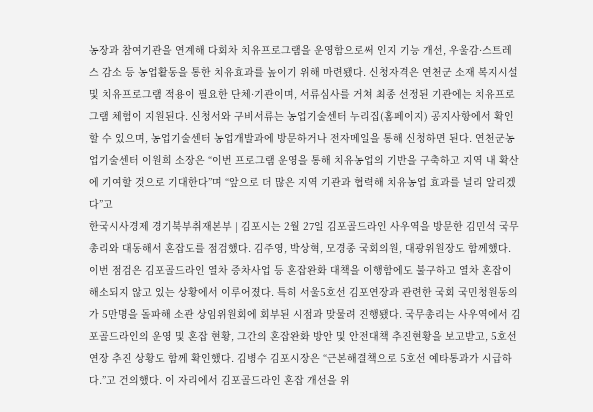농장과 참여기관을 연계해 다회차 치유프로그램을 운영함으로써 인지 기능 개선, 우울감·스트레스 감소 등 농업활동을 통한 치유효과를 높이기 위해 마련됐다. 신청자격은 연천군 소재 복지시설 및 치유프로그램 적용이 필요한 단체·기관이며, 서류심사를 거쳐 최종 선정된 기관에는 치유프로그램 체험이 지원된다. 신청서와 구비서류는 농업기술센터 누리집(홈페이지) 공지사항에서 확인할 수 있으며, 농업기술센터 농업개발과에 방문하거나 전자메일을 통해 신청하면 된다. 연천군농업기술센터 이원희 소장은 “이번 프로그램 운영을 통해 치유농업의 기반을 구축하고 지역 내 확산에 기여할 것으로 기대한다”며 “앞으로 더 많은 지역 기관과 협력해 치유농업 효과를 널리 알리겠다”고
한국시사경제 경기북부취재본부 | 김포시는 2월 27일 김포골드라인 사우역을 방문한 김민석 국무총리와 대동해서 혼잡도를 점검했다. 김주영, 박상혁, 모경종 국회의원, 대광위원장도 함께했다. 이번 점검은 김포골드라인 열차 증차사업 등 혼잡완화 대책을 이행함에도 불구하고 열차 혼잡이 해소되지 않고 있는 상황에서 이루어졌다. 특히 서울5호선 김포연장과 관련한 국회 국민청원동의가 5만명을 돌파해 소관 상임위원회에 회부된 시점과 맞물려 진행됐다. 국무총리는 사우역에서 김포골드라인의 운영 및 혼잡 현황, 그간의 혼잡완화 방안 및 안전대책 추진현황을 보고받고, 5호선 연장 추진 상황도 함께 확인했다. 김병수 김포시장은 “근본해결책으로 5호선 예타통과가 시급하다.”고 건의했다. 이 자리에서 김포골드라인 혼잡 개선을 위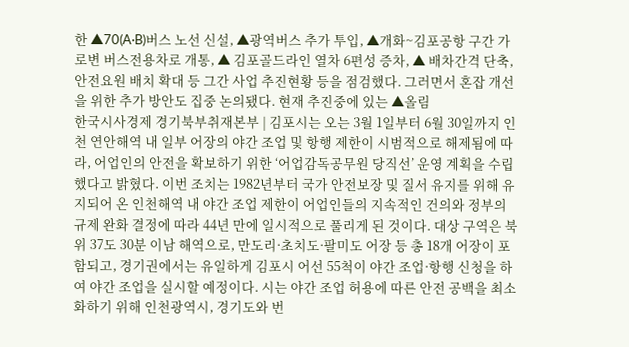한 ▲70(A·B)버스 노선 신설, ▲광역버스 추가 투입, ▲개화~김포공항 구간 가로변 버스전용차로 개통, ▲ 김포골드라인 열차 6편성 증차, ▲ 배차간격 단축, 안전요원 배치 확대 등 그간 사업 추진현황 등을 점검했다. 그러면서 혼잡 개선을 위한 추가 방안도 집중 논의됐다. 현재 추진중에 있는 ▲올림
한국시사경제 경기북부취재본부 | 김포시는 오는 3월 1일부터 6월 30일까지 인천 연안해역 내 일부 어장의 야간 조업 및 항행 제한이 시범적으로 해제됨에 따라, 어업인의 안전을 확보하기 위한 ‘어업감독공무원 당직선’ 운영 계획을 수립했다고 밝혔다. 이번 조치는 1982년부터 국가 안전보장 및 질서 유지를 위해 유지되어 온 인천해역 내 야간 조업 제한이 어업인들의 지속적인 건의와 정부의 규제 완화 결정에 따라 44년 만에 일시적으로 풀리게 된 것이다. 대상 구역은 북위 37도 30분 이남 해역으로, 만도리·초치도·팔미도 어장 등 총 18개 어장이 포함되고, 경기권에서는 유일하게 김포시 어선 55척이 야간 조업·항행 신청을 하여 야간 조업을 실시할 예정이다. 시는 야간 조업 허용에 따른 안전 공백을 최소화하기 위해 인천광역시, 경기도와 번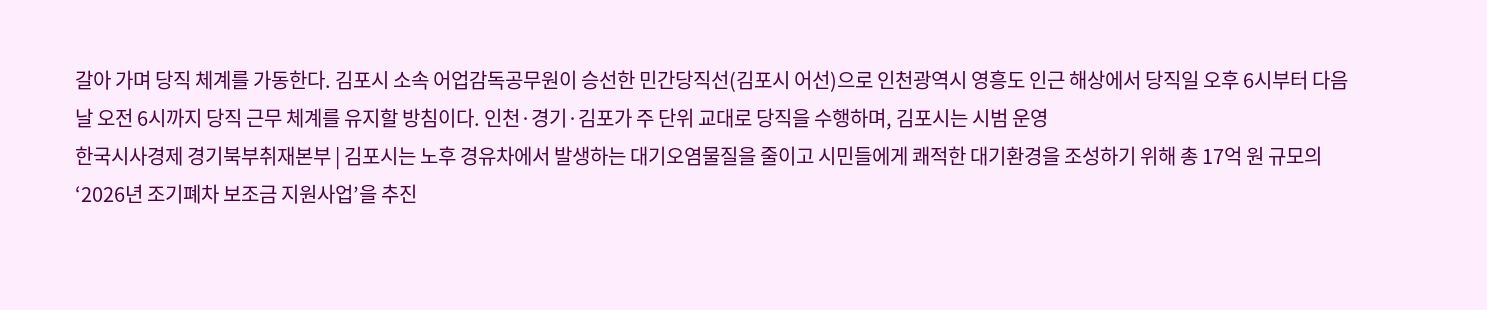갈아 가며 당직 체계를 가동한다. 김포시 소속 어업감독공무원이 승선한 민간당직선(김포시 어선)으로 인천광역시 영흥도 인근 해상에서 당직일 오후 6시부터 다음 날 오전 6시까지 당직 근무 체계를 유지할 방침이다. 인천·경기·김포가 주 단위 교대로 당직을 수행하며, 김포시는 시범 운영
한국시사경제 경기북부취재본부 | 김포시는 노후 경유차에서 발생하는 대기오염물질을 줄이고 시민들에게 쾌적한 대기환경을 조성하기 위해 총 17억 원 규모의 ‘2026년 조기폐차 보조금 지원사업’을 추진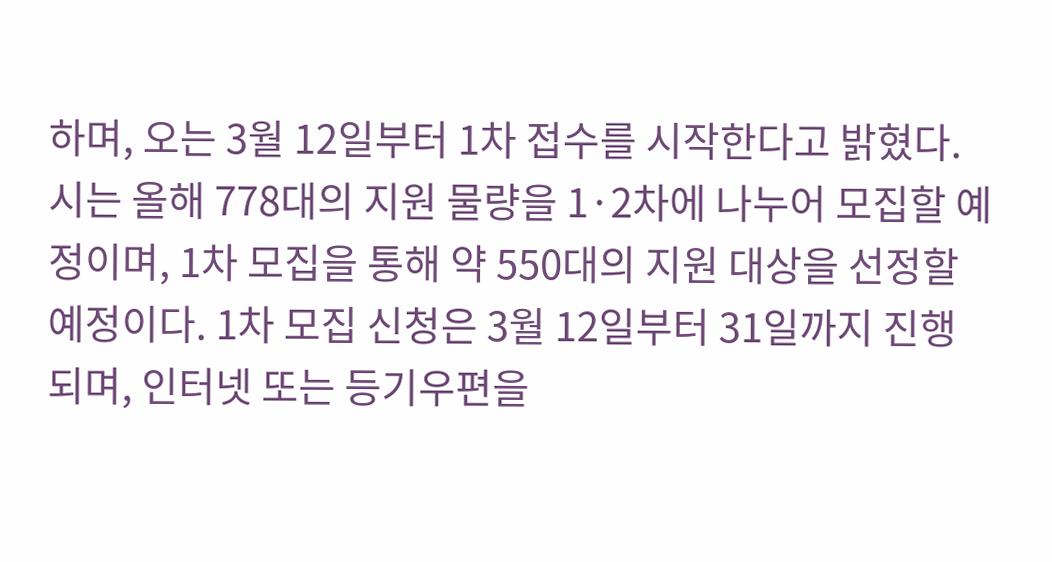하며, 오는 3월 12일부터 1차 접수를 시작한다고 밝혔다. 시는 올해 778대의 지원 물량을 1·2차에 나누어 모집할 예정이며, 1차 모집을 통해 약 550대의 지원 대상을 선정할 예정이다. 1차 모집 신청은 3월 12일부터 31일까지 진행되며, 인터넷 또는 등기우편을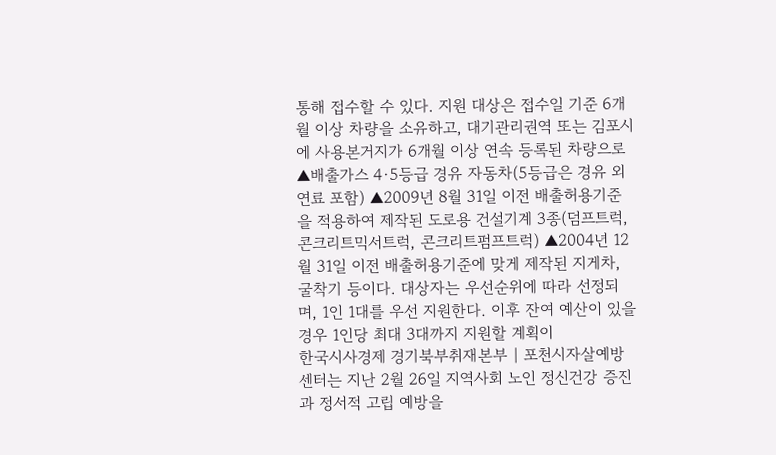통해 접수할 수 있다. 지원 대상은 접수일 기준 6개월 이상 차량을 소유하고, 대기관리권역 또는 김포시에 사용본거지가 6개월 이상 연속 등록된 차량으로 ▲배출가스 4·5등급 경유 자동차(5등급은 경유 외 연료 포함) ▲2009년 8월 31일 이전 배출허용기준을 적용하여 제작된 도로용 건설기계 3종(덤프트럭, 콘크리트믹서트럭, 콘크리트펌프트럭) ▲2004년 12월 31일 이전 배출허용기준에 맞게 제작된 지게차, 굴착기 등이다. 대상자는 우선순위에 따라 선정되며, 1인 1대를 우선 지원한다. 이후 잔여 예산이 있을 경우 1인당 최대 3대까지 지원할 계획이
한국시사경제 경기북부취재본부 | 포천시자살예방센터는 지난 2월 26일 지역사회 노인 정신건강 증진과 정서적 고립 예방을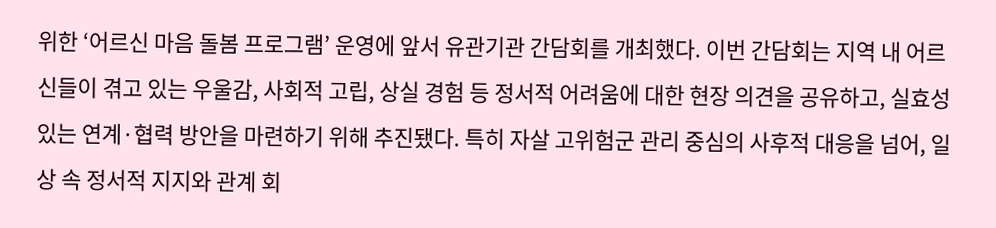위한 ‘어르신 마음 돌봄 프로그램’ 운영에 앞서 유관기관 간담회를 개최했다. 이번 간담회는 지역 내 어르신들이 겪고 있는 우울감, 사회적 고립, 상실 경험 등 정서적 어려움에 대한 현장 의견을 공유하고, 실효성 있는 연계·협력 방안을 마련하기 위해 추진됐다. 특히 자살 고위험군 관리 중심의 사후적 대응을 넘어, 일상 속 정서적 지지와 관계 회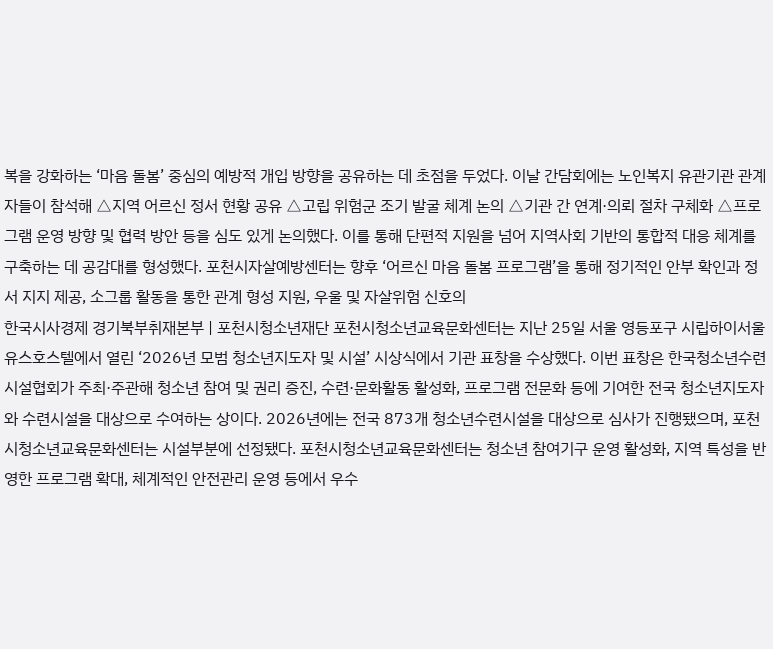복을 강화하는 ‘마음 돌봄’ 중심의 예방적 개입 방향을 공유하는 데 초점을 두었다. 이날 간담회에는 노인복지 유관기관 관계자들이 참석해 △지역 어르신 정서 현황 공유 △고립 위험군 조기 발굴 체계 논의 △기관 간 연계·의뢰 절차 구체화 △프로그램 운영 방향 및 협력 방안 등을 심도 있게 논의했다. 이를 통해 단편적 지원을 넘어 지역사회 기반의 통합적 대응 체계를 구축하는 데 공감대를 형성했다. 포천시자살예방센터는 향후 ‘어르신 마음 돌봄 프로그램’을 통해 정기적인 안부 확인과 정서 지지 제공, 소그룹 활동을 통한 관계 형성 지원, 우울 및 자살위험 신호의
한국시사경제 경기북부취재본부 | 포천시청소년재단 포천시청소년교육문화센터는 지난 25일 서울 영등포구 시립하이서울유스호스텔에서 열린 ‘2026년 모범 청소년지도자 및 시설’ 시상식에서 기관 표창을 수상했다. 이번 표창은 한국청소년수련시설협회가 주최·주관해 청소년 참여 및 권리 증진, 수련·문화활동 활성화, 프로그램 전문화 등에 기여한 전국 청소년지도자와 수련시설을 대상으로 수여하는 상이다. 2026년에는 전국 873개 청소년수련시설을 대상으로 심사가 진행됐으며, 포천시청소년교육문화센터는 시설부분에 선정됐다. 포천시청소년교육문화센터는 청소년 참여기구 운영 활성화, 지역 특성을 반영한 프로그램 확대, 체계적인 안전관리 운영 등에서 우수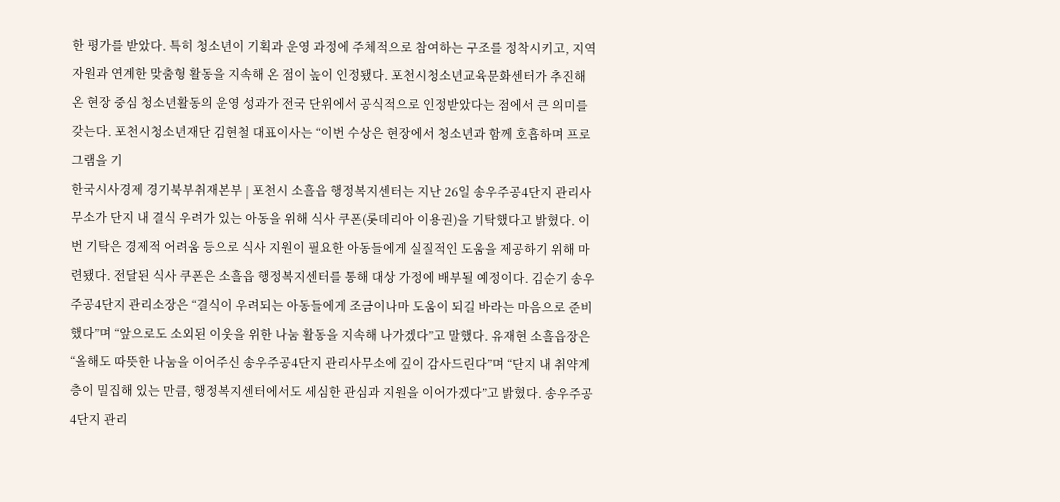한 평가를 받았다. 특히 청소년이 기획과 운영 과정에 주체적으로 참여하는 구조를 정착시키고, 지역 자원과 연계한 맞춤형 활동을 지속해 온 점이 높이 인정됐다. 포천시청소년교육문화센터가 추진해 온 현장 중심 청소년활동의 운영 성과가 전국 단위에서 공식적으로 인정받았다는 점에서 큰 의미를 갖는다. 포천시청소년재단 김현철 대표이사는 “이번 수상은 현장에서 청소년과 함께 호흡하며 프로그램을 기
한국시사경제 경기북부취재본부 | 포천시 소흘읍 행정복지센터는 지난 26일 송우주공4단지 관리사무소가 단지 내 결식 우려가 있는 아동을 위해 식사 쿠폰(롯데리아 이용권)을 기탁했다고 밝혔다. 이번 기탁은 경제적 어려움 등으로 식사 지원이 필요한 아동들에게 실질적인 도움을 제공하기 위해 마련됐다. 전달된 식사 쿠폰은 소흘읍 행정복지센터를 통해 대상 가정에 배부될 예정이다. 김순기 송우주공4단지 관리소장은 “결식이 우려되는 아동들에게 조금이나마 도움이 되길 바라는 마음으로 준비했다”며 “앞으로도 소외된 이웃을 위한 나눔 활동을 지속해 나가겠다”고 말했다. 유재현 소흘읍장은 “올해도 따뜻한 나눔을 이어주신 송우주공4단지 관리사무소에 깊이 감사드린다”며 “단지 내 취약계층이 밀집해 있는 만큼, 행정복지센터에서도 세심한 관심과 지원을 이어가겠다”고 밝혔다. 송우주공4단지 관리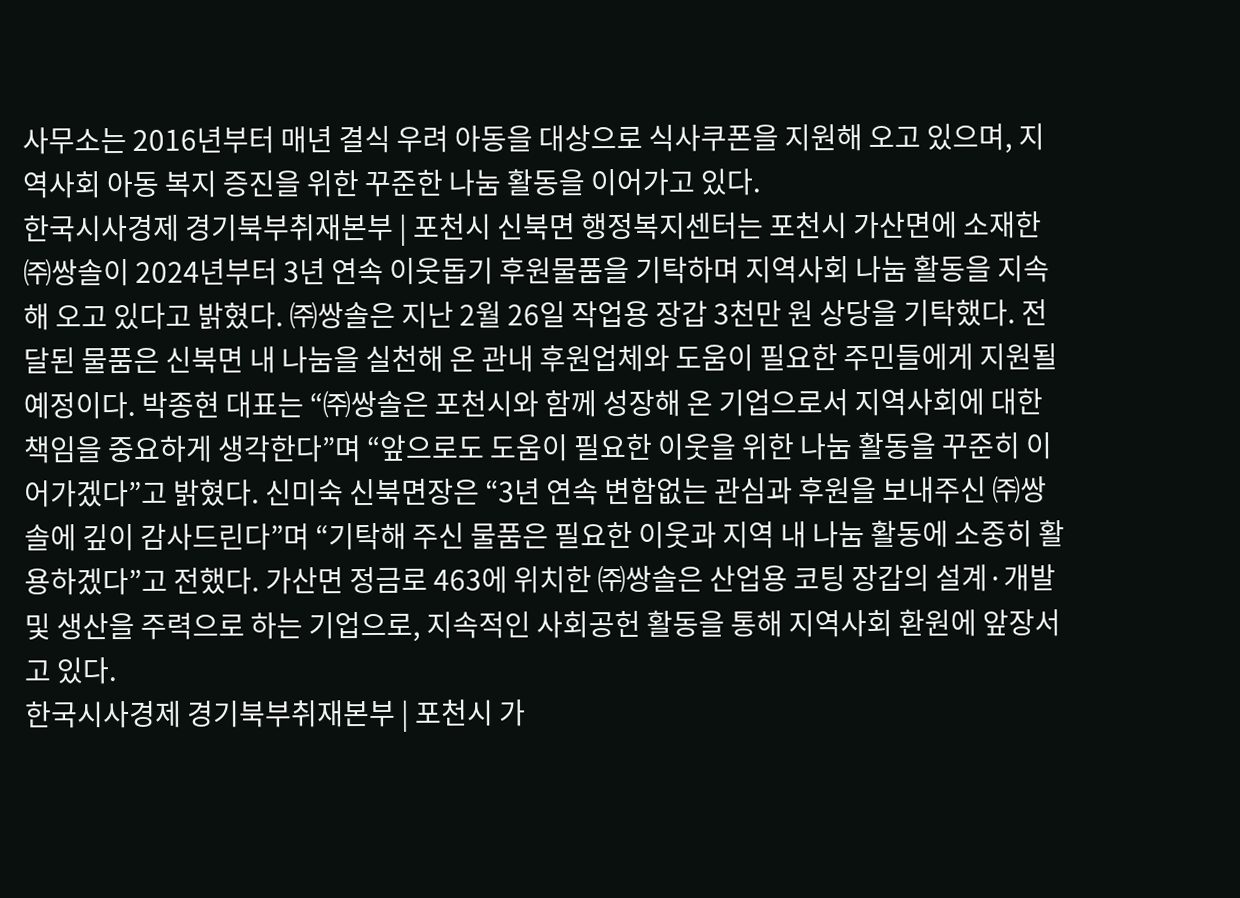사무소는 2016년부터 매년 결식 우려 아동을 대상으로 식사쿠폰을 지원해 오고 있으며, 지역사회 아동 복지 증진을 위한 꾸준한 나눔 활동을 이어가고 있다.
한국시사경제 경기북부취재본부 | 포천시 신북면 행정복지센터는 포천시 가산면에 소재한 ㈜쌍솔이 2024년부터 3년 연속 이웃돕기 후원물품을 기탁하며 지역사회 나눔 활동을 지속해 오고 있다고 밝혔다. ㈜쌍솔은 지난 2월 26일 작업용 장갑 3천만 원 상당을 기탁했다. 전달된 물품은 신북면 내 나눔을 실천해 온 관내 후원업체와 도움이 필요한 주민들에게 지원될 예정이다. 박종현 대표는 “㈜쌍솔은 포천시와 함께 성장해 온 기업으로서 지역사회에 대한 책임을 중요하게 생각한다”며 “앞으로도 도움이 필요한 이웃을 위한 나눔 활동을 꾸준히 이어가겠다”고 밝혔다. 신미숙 신북면장은 “3년 연속 변함없는 관심과 후원을 보내주신 ㈜쌍솔에 깊이 감사드린다”며 “기탁해 주신 물품은 필요한 이웃과 지역 내 나눔 활동에 소중히 활용하겠다”고 전했다. 가산면 정금로 463에 위치한 ㈜쌍솔은 산업용 코팅 장갑의 설계·개발 및 생산을 주력으로 하는 기업으로, 지속적인 사회공헌 활동을 통해 지역사회 환원에 앞장서고 있다.
한국시사경제 경기북부취재본부 | 포천시 가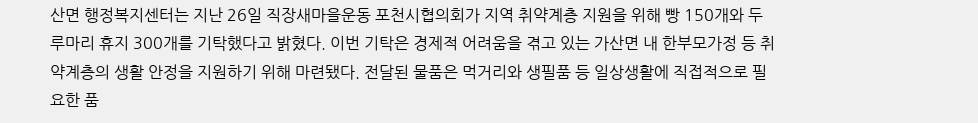산면 행정복지센터는 지난 26일 직장새마을운동 포천시협의회가 지역 취약계층 지원을 위해 빵 150개와 두루마리 휴지 300개를 기탁했다고 밝혔다. 이번 기탁은 경제적 어려움을 겪고 있는 가산면 내 한부모가정 등 취약계층의 생활 안정을 지원하기 위해 마련됐다. 전달된 물품은 먹거리와 생필품 등 일상생활에 직접적으로 필요한 품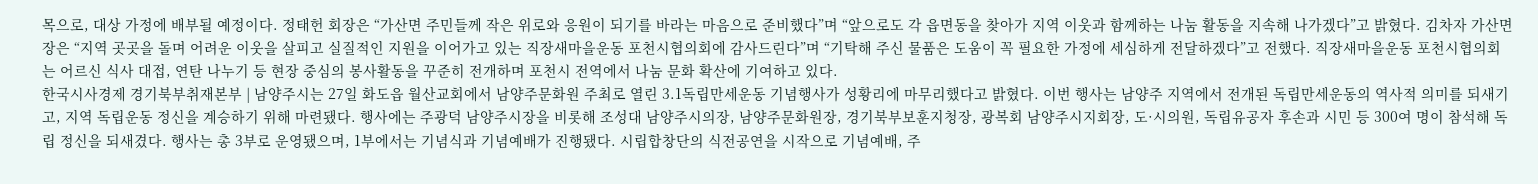목으로, 대상 가정에 배부될 예정이다. 정태헌 회장은 “가산면 주민들께 작은 위로와 응원이 되기를 바라는 마음으로 준비했다”며 “앞으로도 각 읍면동을 찾아가 지역 이웃과 함께하는 나눔 활동을 지속해 나가겠다”고 밝혔다. 김차자 가산면장은 “지역 곳곳을 돌며 어려운 이웃을 살피고 실질적인 지원을 이어가고 있는 직장새마을운동 포천시협의회에 감사드린다”며 “기탁해 주신 물품은 도움이 꼭 필요한 가정에 세심하게 전달하겠다”고 전했다. 직장새마을운동 포천시협의회는 어르신 식사 대접, 연탄 나누기 등 현장 중심의 봉사활동을 꾸준히 전개하며 포천시 전역에서 나눔 문화 확산에 기여하고 있다.
한국시사경제 경기북부취재본부 | 남양주시는 27일 화도읍 월산교회에서 남양주문화원 주최로 열린 3.1독립만세운동 기념행사가 성황리에 마무리했다고 밝혔다. 이번 행사는 남양주 지역에서 전개된 독립만세운동의 역사적 의미를 되새기고, 지역 독립운동 정신을 계승하기 위해 마련됐다. 행사에는 주광덕 남양주시장을 비롯해 조성대 남양주시의장, 남양주문화원장, 경기북부보훈지청장, 광복회 남양주시지회장, 도·시의원, 독립유공자 후손과 시민 등 300여 명이 참석해 독립 정신을 되새겼다. 행사는 총 3부로 운영됐으며, 1부에서는 기념식과 기념예배가 진행됐다. 시립합창단의 식전공연을 시작으로 기념예배, 주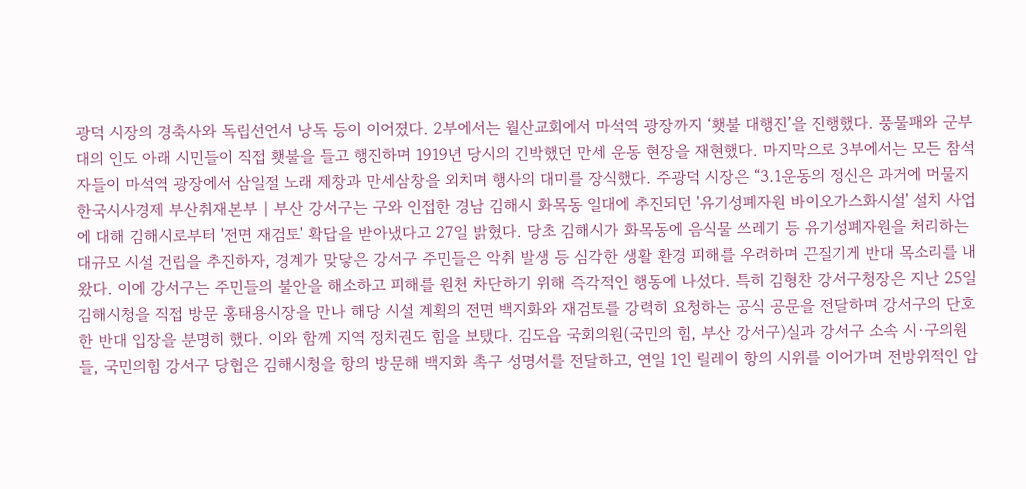광덕 시장의 경축사와 독립선언서 낭독 등이 이어졌다. 2부에서는 월산교회에서 마석역 광장까지 ‘횃불 대행진’을 진행했다. 풍물패와 군부대의 인도 아래 시민들이 직접 횃불을 들고 행진하며 1919년 당시의 긴박했던 만세 운동 현장을 재현했다. 마지막으로 3부에서는 모든 참석자들이 마석역 광장에서 삼일절 노래 제창과 만세삼창을 외치며 행사의 대미를 장식했다. 주광덕 시장은 “3.1운동의 정신은 과거에 머물지
한국시사경제 부산취재본부 | 부산 강서구는 구와 인접한 경남 김해시 화목동 일대에 추진되던 '유기성폐자원 바이오가스화시설' 설치 사업에 대해 김해시로부터 '전면 재검토' 확답을 받아냈다고 27일 밝혔다. 당초 김해시가 화목동에 음식물 쓰레기 등 유기성폐자원을 처리하는 대규모 시설 건립을 추진하자, 경계가 맞닿은 강서구 주민들은 악취 발생 등 심각한 생활 환경 피해를 우려하며 끈질기게 반대 목소리를 내왔다. 이에 강서구는 주민들의 불안을 해소하고 피해를 원천 차단하기 위해 즉각적인 행동에 나섰다. 특히 김형찬 강서구청장은 지난 25일 김해시청을 직접 방문 홍태용시장을 만나 해당 시설 계획의 전면 백지화와 재검토를 강력히 요청하는 공식 공문을 전달하며 강서구의 단호한 반대 입장을 분명히 했다. 이와 함께 지역 정치권도 힘을 보탰다. 김도읍 국회의원(국민의 힘, 부산 강서구)실과 강서구 소속 시·구의원들, 국민의힘 강서구 당협은 김해시청을 항의 방문해 백지화 촉구 성명서를 전달하고, 연일 1인 릴레이 항의 시위를 이어가며 전방위적인 압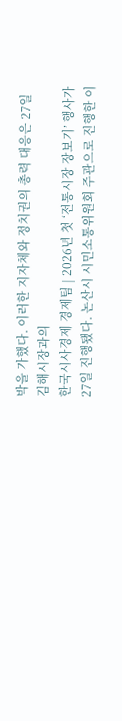박을 가했다. 이러한 지자체와 정치권의 총력 대응은 27일 김해시장과의
한국시사경제 경제팀 | 2026년 첫 ‘전통시장 장보기’ 행사가 27일 진행됐다. 논산시 시민소통위원회 주관으로 진행한 이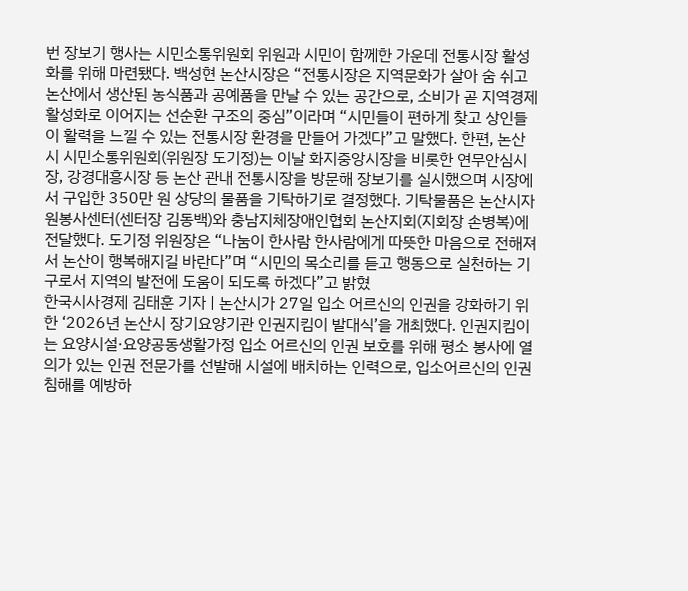번 장보기 행사는 시민소통위원회 위원과 시민이 함께한 가운데 전통시장 활성화를 위해 마련됐다. 백성현 논산시장은 “전통시장은 지역문화가 살아 숨 쉬고 논산에서 생산된 농식품과 공예품을 만날 수 있는 공간으로, 소비가 곧 지역경제 활성화로 이어지는 선순환 구조의 중심”이라며 “시민들이 편하게 찾고 상인들이 활력을 느낄 수 있는 전통시장 환경을 만들어 가겠다”고 말했다. 한편, 논산시 시민소통위원회(위원장 도기정)는 이날 화지중앙시장을 비롯한 연무안심시장, 강경대흥시장 등 논산 관내 전통시장을 방문해 장보기를 실시했으며 시장에서 구입한 350만 원 상당의 물품을 기탁하기로 결정했다. 기탁물품은 논산시자원봉사센터(센터장 김동백)와 충남지체장애인협회 논산지회(지회장 손병복)에 전달했다. 도기정 위원장은 “나눔이 한사람 한사람에게 따뜻한 마음으로 전해져서 논산이 행복해지길 바란다”며 “시민의 목소리를 듣고 행동으로 실천하는 기구로서 지역의 발전에 도움이 되도록 하겠다”고 밝혔
한국시사경제 김태훈 기자 | 논산시가 27일 입소 어르신의 인권을 강화하기 위한 ‘2026년 논산시 장기요양기관 인권지킴이 발대식’을 개최했다. 인권지킴이는 요양시설·요양공동생활가정 입소 어르신의 인권 보호를 위해 평소 봉사에 열의가 있는 인권 전문가를 선발해 시설에 배치하는 인력으로, 입소어르신의 인권침해를 예방하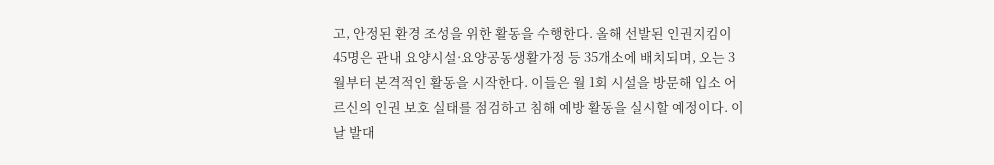고, 안정된 환경 조성을 위한 활동을 수행한다. 올해 선발된 인권지킴이 45명은 관내 요양시설·요양공동생활가정 등 35개소에 배치되며, 오는 3월부터 본격적인 활동을 시작한다. 이들은 월 1회 시설을 방문해 입소 어르신의 인권 보호 실태를 점검하고 침해 예방 활동을 실시할 예정이다. 이 날 발대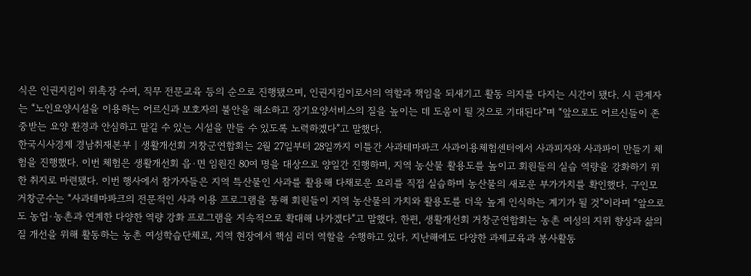식은 인권지킴이 위촉장 수여, 직무 전문교육 등의 순으로 진행됐으며, 인권지킴이로서의 역할과 책임을 되새기고 활동 의지를 다지는 시간이 됐다. 시 관계자는 “노인요양시설을 이용하는 어르신과 보호자의 불안을 해소하고 장기요양서비스의 질을 높이는 데 도움이 될 것으로 기대된다”며 “앞으로도 어르신들이 존중받는 요양 환경과 안심하고 맡길 수 있는 시설을 만들 수 있도록 노력하겠다”고 말했다.
한국시사경제 경남취재본부 | 생활개선회 거창군연합회는 2월 27일부터 28일까지 이틀간 사과테마파크 사과이용체험센터에서 사과피자와 사과파이 만들기 체험을 진행했다. 이번 체험은 생활개선회 읍·면 임원진 80여 명을 대상으로 양일간 진행하며, 지역 농산물 활용도를 높이고 회원들의 실습 역량을 강화하기 위한 취지로 마련됐다. 이번 행사에서 참가자들은 지역 특산물인 사과를 활용해 다채로운 요리를 직접 실습하며 농산물의 새로운 부가가치를 확인했다. 구인모 거창군수는 “사과테마파크의 전문적인 사과 이용 프로그램을 통해 회원들이 지역 농산물의 가치와 활용도를 더욱 높게 인식하는 계기가 될 것”이라며 “앞으로도 농업·농촌과 연계한 다양한 역량 강화 프로그램을 지속적으로 확대해 나가겠다”고 말했다. 한편, 생활개선회 거창군연합회는 농촌 여성의 지위 향상과 삶의 질 개선을 위해 활동하는 농촌 여성학습단체로, 지역 현장에서 핵심 리더 역할을 수행하고 있다. 지난해에도 다양한 과제교육과 봉사활동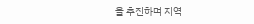을 추진하며 지역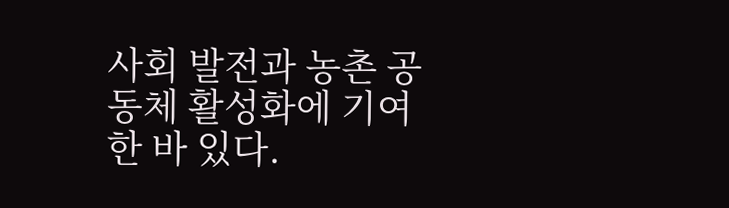사회 발전과 농촌 공동체 활성화에 기여한 바 있다.